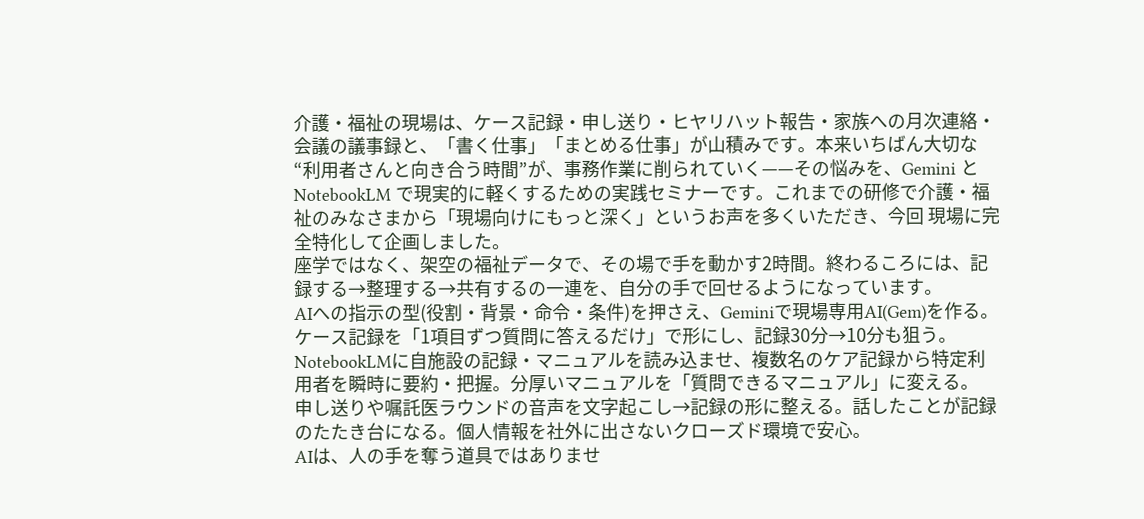介護・福祉の現場は、ケース記録・申し送り・ヒヤリハット報告・家族への月次連絡・会議の議事録と、「書く仕事」「まとめる仕事」が山積みです。本来いちばん大切な“利用者さんと向き合う時間”が、事務作業に削られていく——その悩みを、Gemini と NotebookLM で現実的に軽くするための実践セミナーです。これまでの研修で介護・福祉のみなさまから「現場向けにもっと深く」というお声を多くいただき、今回 現場に完全特化して企画しました。
座学ではなく、架空の福祉データで、その場で手を動かす2時間。終わるころには、記録する→整理する→共有するの一連を、自分の手で回せるようになっています。
AIへの指示の型(役割・背景・命令・条件)を押さえ、Geminiで現場専用AI(Gem)を作る。ケース記録を「1項目ずつ質問に答えるだけ」で形にし、記録30分→10分も狙う。
NotebookLMに自施設の記録・マニュアルを読み込ませ、複数名のケア記録から特定利用者を瞬時に要約・把握。分厚いマニュアルを「質問できるマニュアル」に変える。
申し送りや嘱託医ラウンドの音声を文字起こし→記録の形に整える。話したことが記録のたたき台になる。個人情報を社外に出さないクローズド環境で安心。
AIは、人の手を奪う道具ではありませ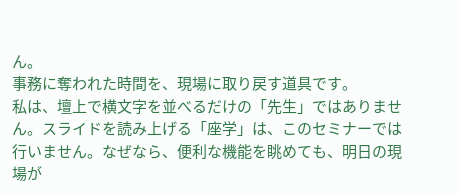ん。
事務に奪われた時間を、現場に取り戻す道具です。
私は、壇上で横文字を並べるだけの「先生」ではありません。スライドを読み上げる「座学」は、このセミナーでは行いません。なぜなら、便利な機能を眺めても、明日の現場が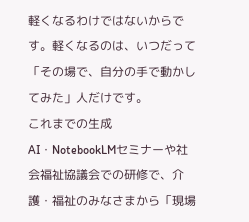軽くなるわけではないからです。軽くなるのは、いつだって「その場で、自分の手で動かしてみた」人だけです。
これまでの生成AI・NotebookLMセミナーや社会福祉協議会での研修で、介護・福祉のみなさまから「現場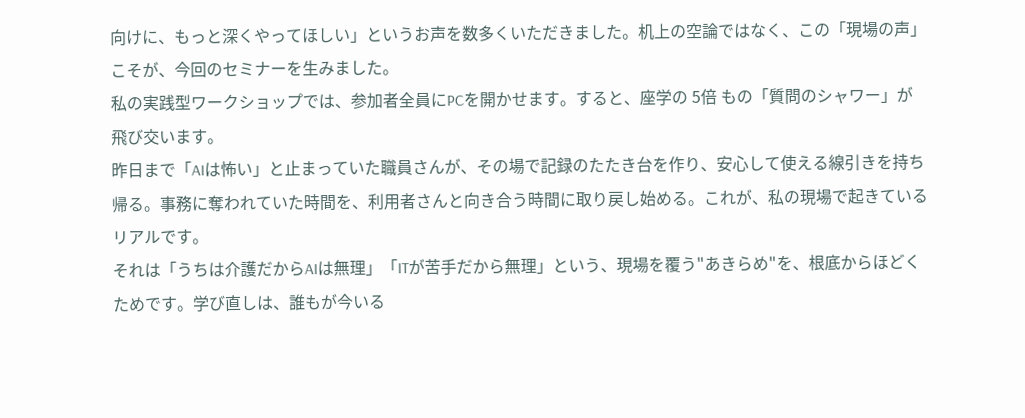向けに、もっと深くやってほしい」というお声を数多くいただきました。机上の空論ではなく、この「現場の声」こそが、今回のセミナーを生みました。
私の実践型ワークショップでは、参加者全員にPCを開かせます。すると、座学の 5倍 もの「質問のシャワー」が飛び交います。
昨日まで「AIは怖い」と止まっていた職員さんが、その場で記録のたたき台を作り、安心して使える線引きを持ち帰る。事務に奪われていた時間を、利用者さんと向き合う時間に取り戻し始める。これが、私の現場で起きているリアルです。
それは「うちは介護だからAIは無理」「ITが苦手だから無理」という、現場を覆う"あきらめ"を、根底からほどくためです。学び直しは、誰もが今いる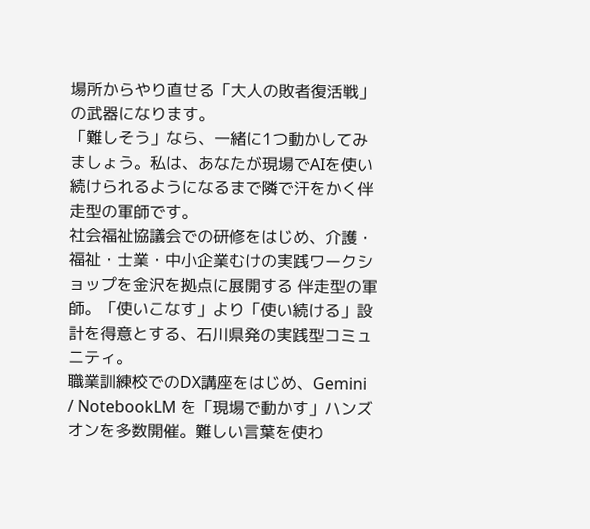場所からやり直せる「大人の敗者復活戦」の武器になります。
「難しそう」なら、一緒に1つ動かしてみましょう。私は、あなたが現場でAIを使い続けられるようになるまで隣で汗をかく伴走型の軍師です。
社会福祉協議会での研修をはじめ、介護・福祉・士業・中小企業むけの実践ワークショップを金沢を拠点に展開する 伴走型の軍師。「使いこなす」より「使い続ける」設計を得意とする、石川県発の実践型コミュニティ。
職業訓練校でのDX講座をはじめ、Gemini / NotebookLM を「現場で動かす」ハンズオンを多数開催。難しい言葉を使わ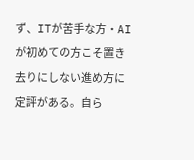ず、ITが苦手な方・AIが初めての方こそ置き去りにしない進め方に定評がある。自ら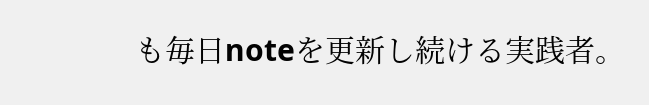も毎日noteを更新し続ける実践者。